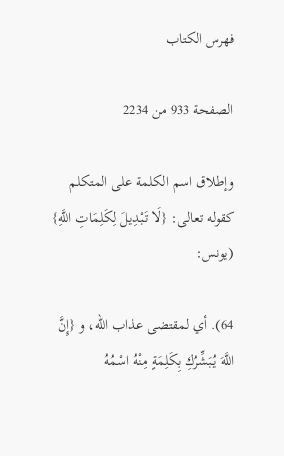فهرس الكتاب

الصفحة 933 من 2234

وإطلاق اسم الكلمة على المتكلم كقوله تعالى: {لَا تَبْدِيلَ لِكَلِمَاتِ اللَّهِ} (يونس:

64). أي لمقتضى عذاب الله، و {إِنَّ اللَّهَ يُبَشِّرُكِ بِكَلِمَةٍ مِنْهُ اسْمُهُ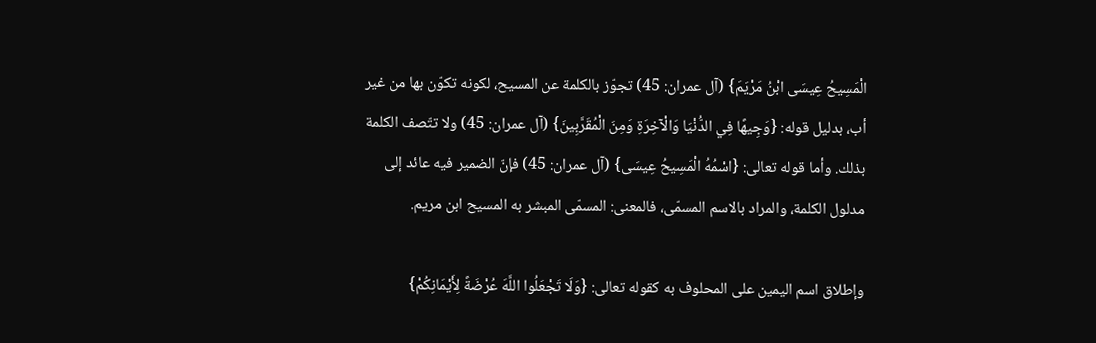الْمَسِيحُ عِيسَى ابْنُ مَرْيَمَ} (آل عمران: 45) تجوّز بالكلمة عن المسيح، لكونه تكوّن بها من غير أب، بدليل قوله: {وَجِيهًا فِي الدُّنْيَا وَالْآخِرَةِ وَمِنَ الْمُقَرَّبِينَ} (آل عمران: 45) ولا تتّصف الكلمة بذلك. وأما قوله تعالى: {اسْمُهُ الْمَسِيحُ عِيسَى} (آل عمران: 45) فإنّ الضمير فيه عائد إلى مدلول الكلمة، والمراد بالاسم المسمّى، فالمعنى: المسمّى المبشر به المسيح ابن مريم.

وإطلاق اسم اليمين على المحلوف به كقوله تعالى: {وَلَا تَجْعَلُوا اللَّهَ عُرْضَةً لِأَيْمَانِكُمْ}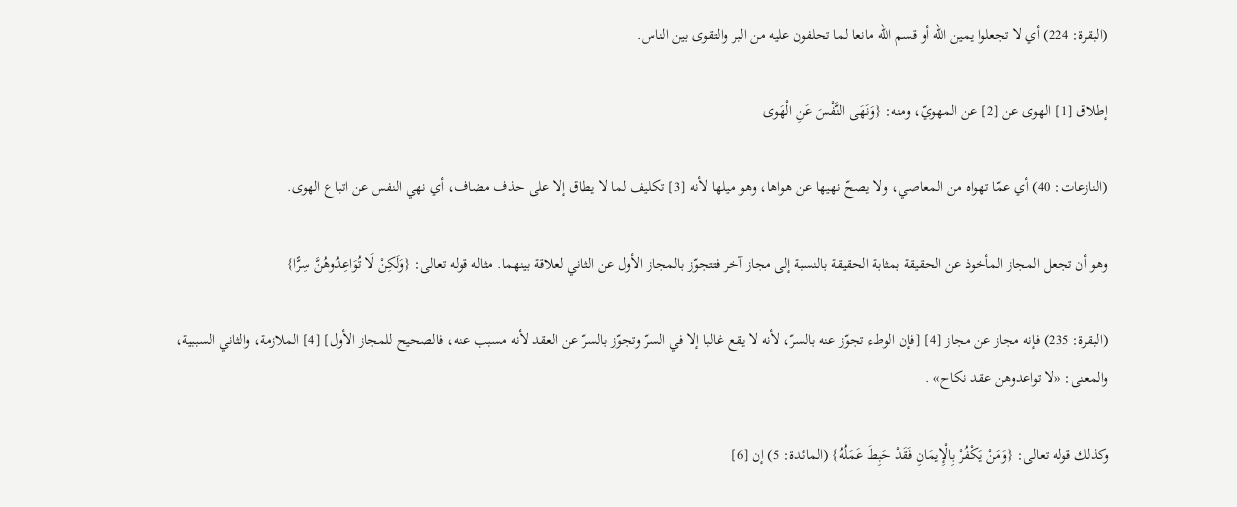(البقرة: 224) أي لا تجعلوا يمين الله أو قسم الله مانعا لما تحلفون عليه من البر والتقوى بين الناس.

إطلاق [1] الهوى عن [2] عن المهويّ، ومنه: {وَنَهَى النَّفْسَ عَنِ الْهَوى

(النازعات: 40) أي عمّا تهواه من المعاصي، ولا يصحّ نهيها عن هواها، وهو ميلها لأنه [3] تكليف لما لا يطاق إلا على حذف مضاف، أي نهي النفس عن اتباع الهوى.

وهو أن تجعل المجاز المأخوذ عن الحقيقة بمثابة الحقيقة بالنسبة إلى مجاز آخر فتتجوّز بالمجاز الأول عن الثاني لعلاقة بينهما. مثاله قوله تعالى: {وَلَكِنْ لَا تُوَاعِدُوهُنَّ سِرًّا}

(البقرة: 235) فإنه مجاز عن مجاز [4] [فإن الوطء تجوّز عنه بالسرّ، لأنه لا يقع غالبا إلا في السرّ وتجوّز بالسرّ عن العقد لأنه مسبب عنه، فالصحيح للمجاز الأول] [4] الملازمة، والثاني السببية، والمعنى: «لا تواعدوهن عقد نكاح» .

وكذلك قوله تعالى: {وَمَنْ يَكْفُرْ بِالْإِيمَانِ فَقَدْ حَبِطَ عَمَلُهُ} (المائدة: 5) إن [6]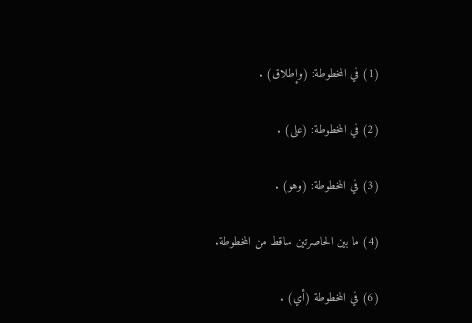(1) في المخطوطة: (وإطلاق) .

(2) في المخطوطة: (على) .

(3) في المخطوطة: (وهو) .

(4) ما بين الحاصرتين ساقط من المخطوطة.

(6) في المخطوطة (أي) .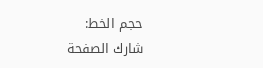حجم الخط:
شارك الصفحة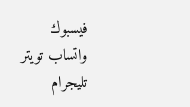فيسبوك واتساب تويتر تليجرام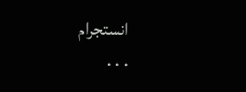انستجرام
. . .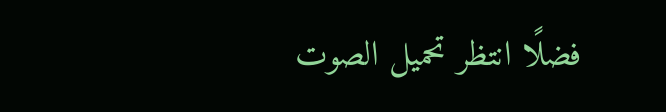فضلًا انتظر تحميل الصوت